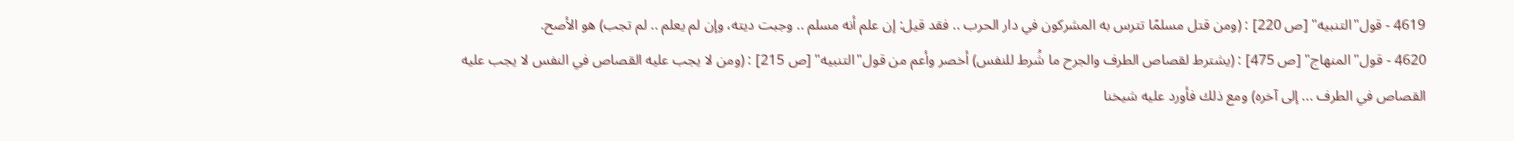4619 - قول"التنبيه" [ص 220] : (ومن قتل مسلمًا تترس به المشركون في دار الحرب .. فقد قيل: إن علم أنه مسلم .. وجبت ديته، وإن لم يعلم .. لم تجب) هو الأصح.
4620 - قول"المنهاج" [ص 475] : (يشترط لقصاص الطرف والجرح ما شُرط للنفس) أخصر وأعم من قول"التنبيه" [ص 215] : (ومن لا يجب عليه القصاص في النفس لا يجب عليه القصاص في الطرف ... إلى آخره) ومع ذلك فأورد عليه شيخنا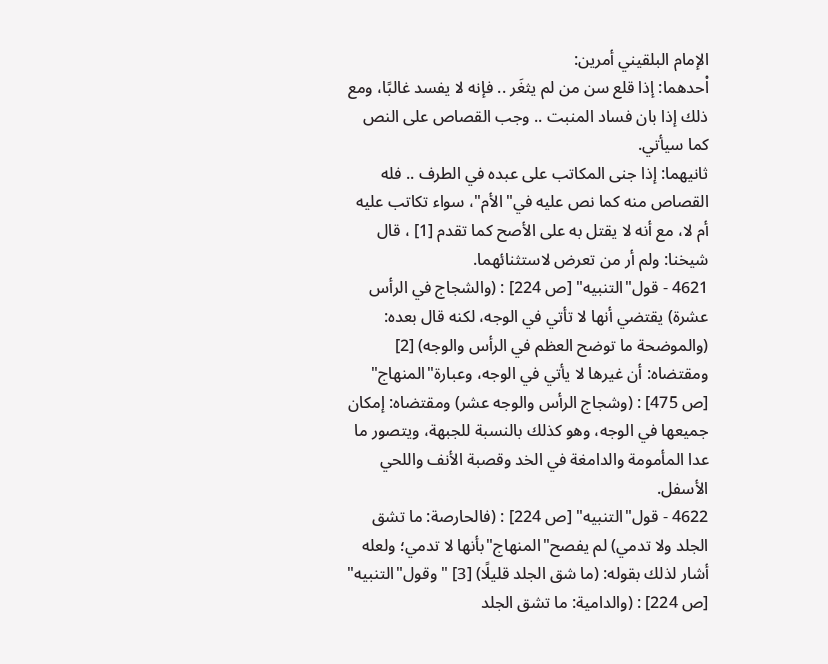الإمام البلقيني أمرين:
اْحدهما: إذا قلع سن من لم يثغَر .. فإنه لا يفسد غالبًا، ومع ذلك إذا بان فساد المنبت .. وجب القصاص على النص كما سيأتي.
ثانيهما: إذا جنى المكاتب على عبده في الطرف .. فله القصاص منه كما نص عليه في"الأم"، سواء تكاتب عليه أم لا، مع أنه لا يقتل به على الأصح كما تقدم [1] ، قال شيخنا: ولم أر من تعرض لاستثنائهما.
4621 - قول"التنبيه" [ص 224] : (والشجاج في الرأس عشرة) يقتضي أنها لا تأتي في الوجه، لكنه قال بعده: (والموضحة ما توضح العظم في الرأس والوجه) [2] ومقتضاه: أن غيرها لا يأتي في الوجه، وعبارة"المنهاج" [ص 475] : (وشجاج الرأس والوجه عشر) ومقتضاه: إمكان جميعها في الوجه، وهو كذلك بالنسبة للجبهة، ويتصور ما عدا المأمومة والدامغة في الخد وقصبة الأنف واللحي الأسفل.
4622 - قول"التنبيه" [ص 224] : (فالحارصة: ما تشق الجلد ولا تدمي) لم يفصح"المنهاج"بأنها لا تدمي؛ ولعله أشار لذلك بقوله: (ما شق الجلد قليلًا) [3] " وقول"التنبيه" [ص 224] : (والدامية: ما تشق الجلد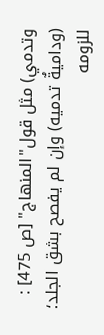وتدمي) مثل قول"المنهاج" [ص 475] : (وداميةٌ تدميه) وإن لم يفصح بشق الجلد؛ للزومه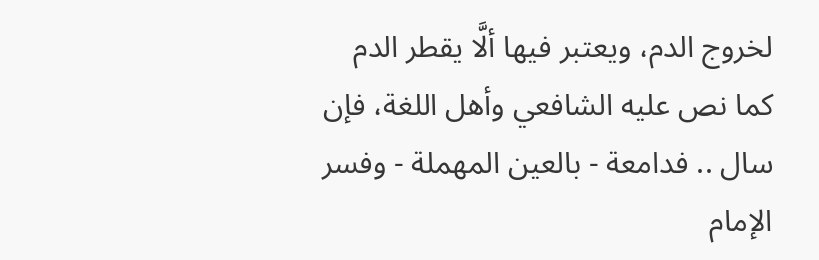لخروج الدم، ويعتبر فيها ألَّا يقطر الدم كما نص عليه الشافعي وأهل اللغة، فإن سال .. فدامعة - بالعين المهملة - وفسر الإمام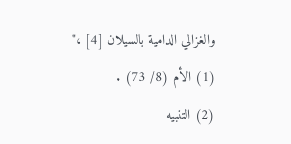والغزالي الدامية بالسيلان [4] ،"
(1) الأم (8/ 73) .
(2) التنبيه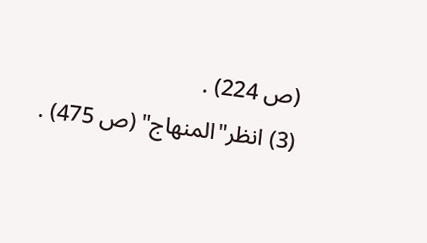(ص 224) .
(3) انظر"المنهاج" (ص 475) .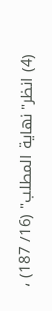(4) انظر"نهاية المطلب" (16/ 187) ،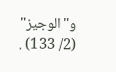و"الوجيز" (2/ 133) .